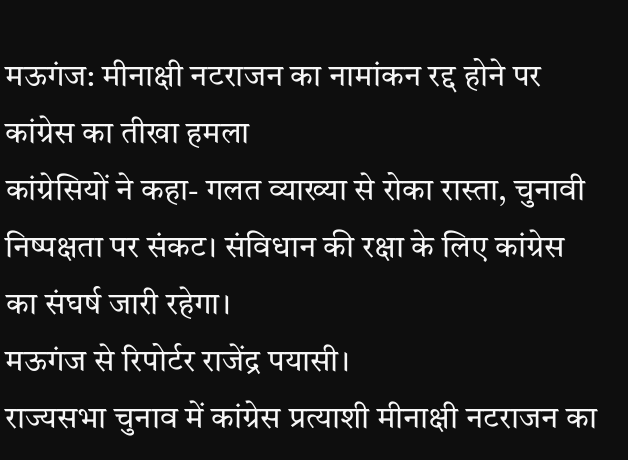मऊगंज: मीनाक्षी नटराजन का नामांकन रद्द होने पर कांग्रेस का तीखा हमला
कांग्रेसियों ने कहा- गलत व्याख्या से रोका रास्ता, चुनावी निष्पक्षता पर संकट। संविधान की रक्षा के लिए कांग्रेस का संघर्ष जारी रहेगा।
मऊगंज से रिपोर्टर राजेंद्र पयासी।
राज्यसभा चुनाव में कांग्रेस प्रत्याशी मीनाक्षी नटराजन का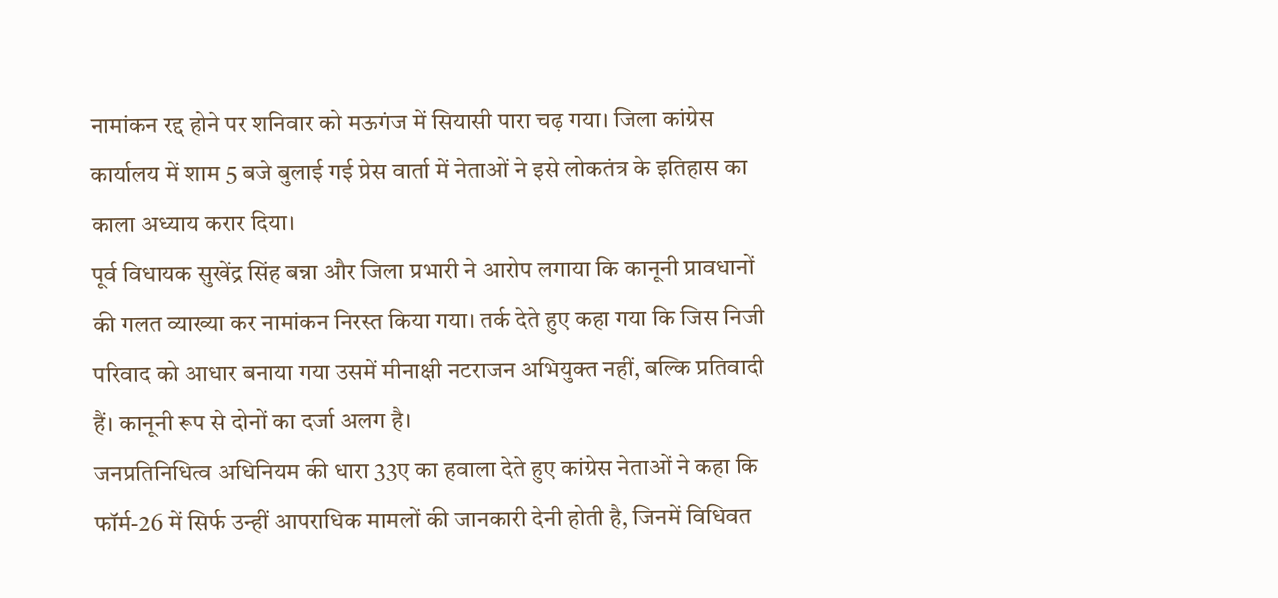नामांकन रद्द होने पर शनिवार को मऊगंज में सियासी पारा चढ़ गया। जिला कांग्रेस कार्यालय में शाम 5 बजे बुलाई गई प्रेस वार्ता में नेताओं ने इसे लोकतंत्र के इतिहास का काला अध्याय करार दिया।
पूर्व विधायक सुखेंद्र सिंह बन्ना और जिला प्रभारी ने आरोप लगाया कि कानूनी प्रावधानों की गलत व्याख्या कर नामांकन निरस्त किया गया। तर्क देते हुए कहा गया कि जिस निजी परिवाद को आधार बनाया गया उसमें मीनाक्षी नटराजन अभियुक्त नहीं, बल्कि प्रतिवादी हैं। कानूनी रूप से दोनों का दर्जा अलग है।
जनप्रतिनिधित्व अधिनियम की धारा 33ए का हवाला देते हुए कांग्रेस नेताओं ने कहा कि फॉर्म-26 में सिर्फ उन्हीं आपराधिक मामलों की जानकारी देनी होती है, जिनमें विधिवत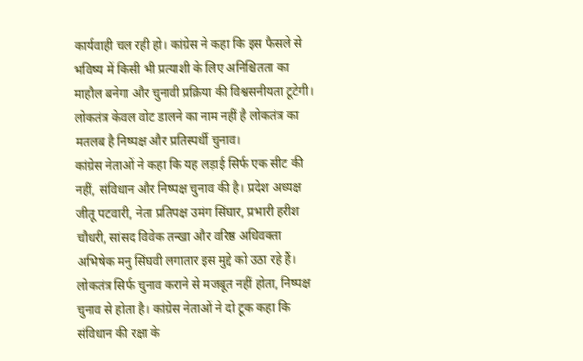कार्यवाही चल रही हो। कांग्रेस ने कहा कि इस फैसले से भविष्य में किसी भी प्रत्याशी के लिए अनिश्चितता का माहौल बनेगा और चुनावी प्रक्रिया की विश्वसनीयता टूटेगी। लोकतंत्र केवल वोट डालने का नाम नहीं है लोकतंत्र का मतलब है निष्पक्ष और प्रतिस्पर्धी चुनाव।
कांग्रेस नेताओं ने कहा कि यह लड़ाई सिर्फ एक सीट की नहीं, संविधान और निष्पक्ष चुनाव की है। प्रदेश अध्यक्ष जीतू पटवारी, नेता प्रतिपक्ष उमंग सिंघार, प्रभारी हरीश चौधरी, सांसद विवेक तन्खा और वरिष्ठ अधिवक्ता अभिषेक मनु सिंघवी लगातार इस मुद्दे को उठा रहे हैं।
लोकतंत्र सिर्फ चुनाव कराने से मजबूत नहीं होता, निष्पक्ष चुनाव से होता है। कांग्रेस नेताओं ने दो टूक कहा कि संविधान की रक्षा के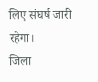लिए संघर्ष जारी रहेगा।
जिला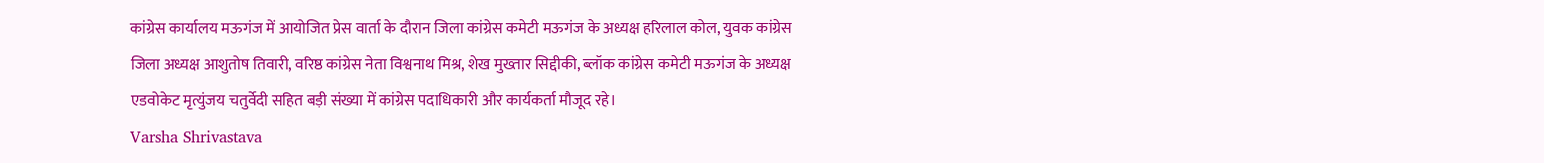कांग्रेस कार्यालय मऊगंज में आयोजित प्रेस वार्ता के दौरान जिला कांग्रेस कमेटी मऊगंज के अध्यक्ष हरिलाल कोल, युवक कांग्रेस जिला अध्यक्ष आशुतोष तिवारी, वरिष्ठ कांग्रेस नेता विश्वनाथ मिश्र, शेख मुख्तार सिद्दीकी, ब्लॉक कांग्रेस कमेटी मऊगंज के अध्यक्ष एडवोकेट मृत्युंजय चतुर्वेदी सहित बड़ी संख्या में कांग्रेस पदाधिकारी और कार्यकर्ता मौजूद रहे।
Varsha Shrivastava